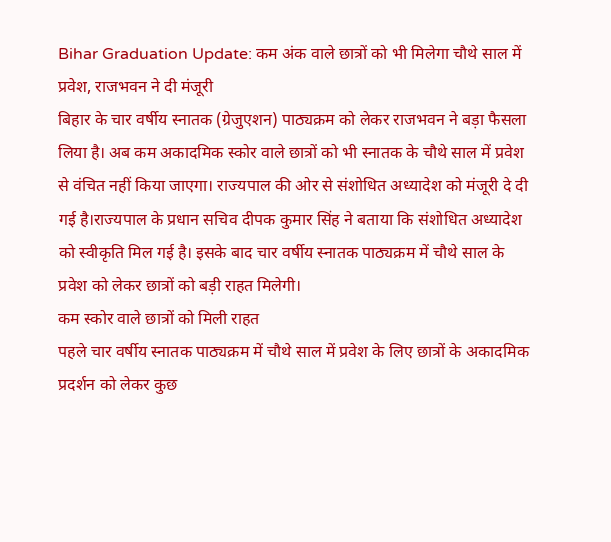Bihar Graduation Update: कम अंक वाले छात्रों को भी मिलेगा चौथे साल में प्रवेश, राजभवन ने दी मंजूरी
बिहार के चार वर्षीय स्नातक (ग्रेजुएशन) पाठ्यक्रम को लेकर राजभवन ने बड़ा फैसला लिया है। अब कम अकादमिक स्कोर वाले छात्रों को भी स्नातक के चौथे साल में प्रवेश से वंचित नहीं किया जाएगा। राज्यपाल की ओर से संशोधित अध्यादेश को मंजूरी दे दी गई है।राज्यपाल के प्रधान सचिव दीपक कुमार सिंह ने बताया कि संशोधित अध्यादेश को स्वीकृति मिल गई है। इसके बाद चार वर्षीय स्नातक पाठ्यक्रम में चौथे साल के प्रवेश को लेकर छात्रों को बड़ी राहत मिलेगी।
कम स्कोर वाले छात्रों को मिली राहत
पहले चार वर्षीय स्नातक पाठ्यक्रम में चौथे साल में प्रवेश के लिए छात्रों के अकादमिक प्रदर्शन को लेकर कुछ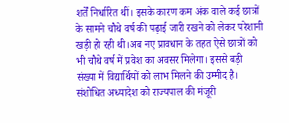शर्तें निर्धारित थीं। इसके कारण कम अंक वाले कई छात्रों के सामने चौथे वर्ष की पढ़ाई जारी रखने को लेकर परेशानी खड़ी हो रही थी।अब नए प्रावधान के तहत ऐसे छात्रों को भी चौथे वर्ष में प्रवेश का अवसर मिलेगा। इससे बड़ी संख्या में विद्यार्थियों को लाभ मिलने की उम्मीद है।
संशोधित अध्यादेश को राज्यपाल की मंजूरी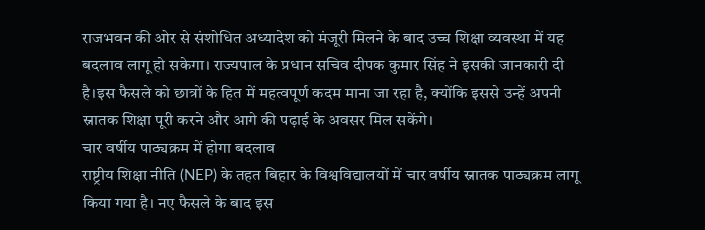राजभवन की ओर से संशोधित अध्यादेश को मंजूरी मिलने के बाद उच्च शिक्षा व्यवस्था में यह बदलाव लागू हो सकेगा। राज्यपाल के प्रधान सचिव दीपक कुमार सिंह ने इसकी जानकारी दी है।इस फैसले को छात्रों के हित में महत्वपूर्ण कदम माना जा रहा है, क्योंकि इससे उन्हें अपनी स्नातक शिक्षा पूरी करने और आगे की पढ़ाई के अवसर मिल सकेंगे।
चार वर्षीय पाठ्यक्रम में होगा बदलाव
राष्ट्रीय शिक्षा नीति (NEP) के तहत बिहार के विश्वविद्यालयों में चार वर्षीय स्नातक पाठ्यक्रम लागू किया गया है। नए फैसले के बाद इस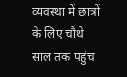व्यवस्था में छात्रों के लिए चौथे साल तक पहुंच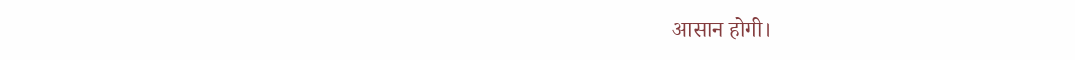आसान होगी।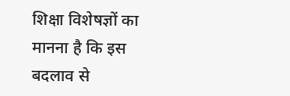शिक्षा विशेषज्ञों का मानना है कि इस बदलाव से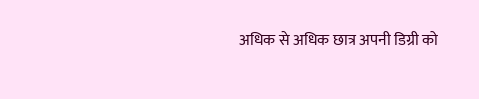अधिक से अधिक छात्र अपनी डिग्री को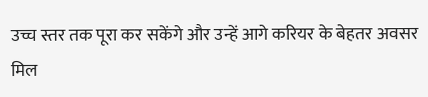उच्च स्तर तक पूरा कर सकेंगे और उन्हें आगे करियर के बेहतर अवसर मिल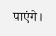पाएंगे।